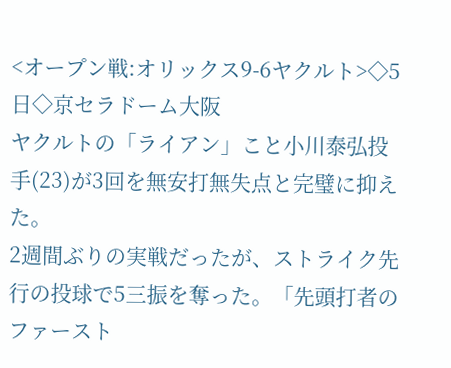<オープン戦:オリックス9-6ヤクルト>◇5日◇京セラドーム大阪
ヤクルトの「ライアン」こと小川泰弘投手(23)が3回を無安打無失点と完璧に抑えた。
2週間ぶりの実戦だったが、ストライク先行の投球で5三振を奪った。「先頭打者のファースト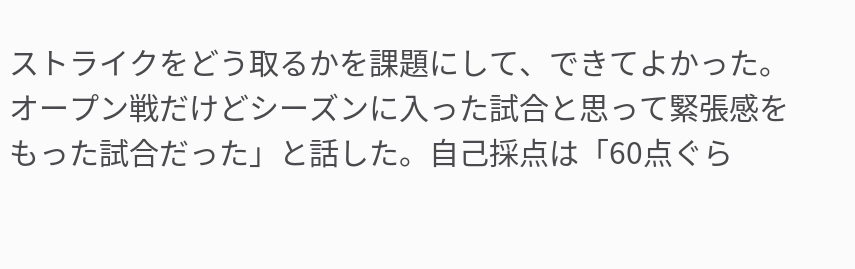ストライクをどう取るかを課題にして、できてよかった。オープン戦だけどシーズンに入った試合と思って緊張感をもった試合だった」と話した。自己採点は「60点ぐら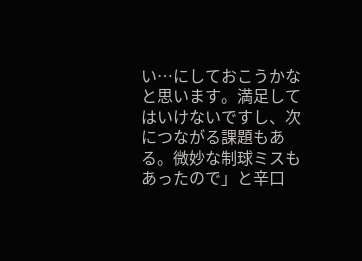い…にしておこうかなと思います。満足してはいけないですし、次につながる課題もある。微妙な制球ミスもあったので」と辛口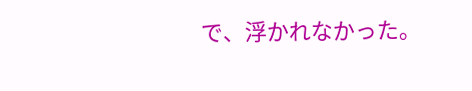で、浮かれなかった。